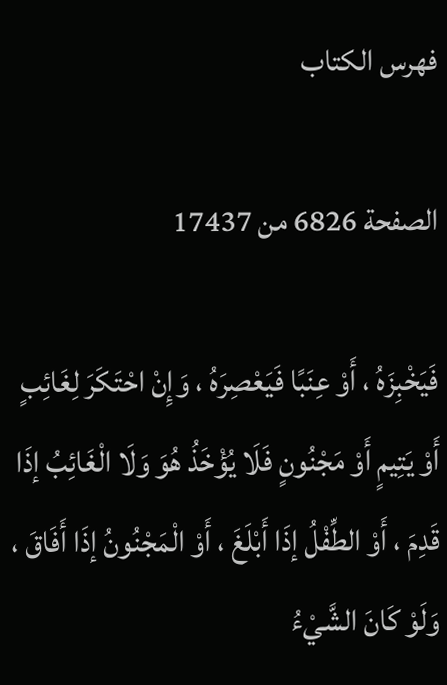فهرس الكتاب

الصفحة 6826 من 17437

فَيَخْبِزَهُ ، أَوْ عِنَبًا فَيَعْصِرَهُ ، وَإِنْ احْتَكَرَ لِغَائِبٍ أَوْ يَتِيمٍ أَوْ مَجْنُونٍ فَلَا يُؤْخَذُ هُوَ وَلَا الْغَائِبُ إذَا قَدِمَ ، أَوْ الطِّفْلُ إذَا أَبْلَغَ ، أَوْ الْمَجْنُونُ إذَا أَفَاقَ ، وَلَوْ كَانَ الشَّيْءُ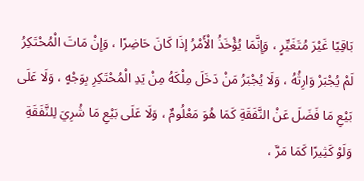بَاقِيًا غَيْرَ مُتَغَيِّرٍ ، وَإِنَّمَا يُؤْخَذُ الْأَمْرُ إذَا كَانَ حَاضِرًا ، وَإِنْ مَاتَ الْمُحْتَكِرُ لَمْ يُجْبَرْ وَارِثُهُ ، وَلَا يُجْبَرُ مَنْ دَخَلَ مِلْكَهُ مِنْ يَدِ الْمُحْتَكِرِ بِوَجْهٍ ، وَلَا عَلَى بَيْعِ مَا فَضَلَ عَنْ النَّفَقَةِ كَمَا هُوَ مَعْلُومٌ ، وَلَا عَلَى بَيْعِ مَا شُرِيَ لِلنَّفَقَةِ وَلَوْ كَثِيرًا كَمَا مَرَّ ،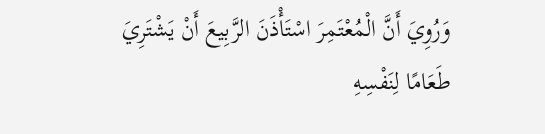وَرُوِيَ أَنَّ الْمُعْتَمِرَ اسْتَأْذَنَ الرَّبِيعَ أَنْ يَشْتَرِيَ طَعَامًا لِنَفْسِهِ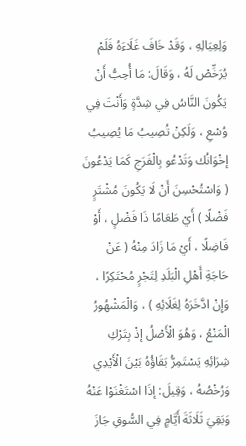وَلِعِيَالِهِ ، وَقَدْ خَافَ غَلَاءَهُ فَلَمْ يُرَخِّصْ لَهُ ، وَقَالَ: مَا أُحِبُّ أَنْ يَكُونَ النَّاسُ فِي شِدَّةٍ وَأَنْتَ فِي وُسْعِ ، وَلَكِنْ تُصِيبُ مَا يُصِيبُ إخْوَانُك وَتَدْعُو بِالْفَرَجِ كَمَا يَدْعُونَ ( وَاسْتُحْسِنَ أَنْ لَا يَكُونَ مُشْتَرٍ فَضْلًا ) أَيْ طَعَامًا ذَا فَضْلٍ ، أَوْ فَاضِلًا ، أَيْ مَا زَادَ مِنْهُ ( عَنْ حَاجَةِ أَهْلِ الْبَلَدِ لِتَجْرٍ مُحْتَكِرًا ، وَإِنْ ادَّخَرَهُ لِغَلَائِهِ ) ، وَالْمَشْهُورُ الْمَنْعُ ، وَهُوَ الْأَصْلُ إذْ بِتَرْكِ شِرَائِهِ يَسْتَمِرُّ بَقَاؤُهُ بَيْنَ الْأَيْدِي وَرُخْصُهُ ، وَقِيلَ: إذَا اسْتَغْنَوْا عَنْهُ وَبَقِيَ ثَلَاثَةَ أَيَّامٍ فِي السُّوقِ جَازَ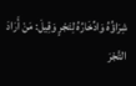شِرَاؤُهُ وَادِّخَارُهُ لِتَجْرٍ وَقِيلَ: مَنْ أَرَادَ التَّجْرَ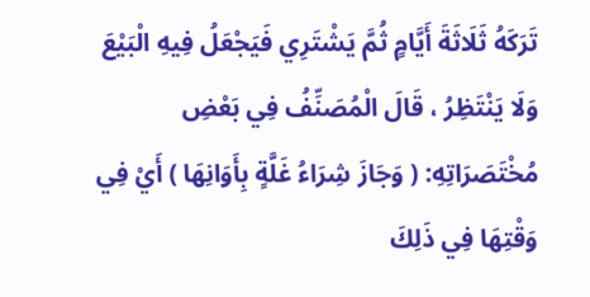تَرَكَهُ ثَلَاثَةَ أَيَّامٍ ثُمَّ يَشْتَرِي فَيَجْعَلُ فِيهِ الْبَيْعَ وَلَا يَنْتَظِرُ ، قَالَ الْمُصَنِّفُ فِي بَعْضِ مُخْتَصَرَاتِهِ: ( وَجَازَ شِرَاءُ غَلَّةٍ بِأَوَانِهَا ) أَيْ فِي وَقْتِهَا فِي ذَلِكَ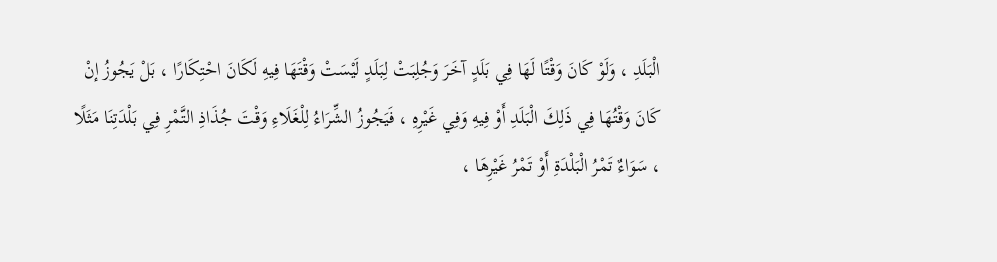الْبَلَدِ ، وَلَوْ كَانَ وَقْتًا لَهَا فِي بَلَدٍ آخَرَ وَجُلِبَتْ لِبَلَدٍ لَيْسَتْ وَقْتَهَا فِيهِ لَكَانَ احْتِكَارًا ، بَلْ يَجُوزُ إنْ كَانَ وَقْتُهَا فِي ذَلِكَ الْبَلَدِ أَوْ فِيهِ وَفِي غَيْرِهِ ، فَيَجُوزُ الشِّرَاءُ لِلْغَلَاءِ وَقْتَ جُذَاذِ التَّمْرِ فِي بَلْدَتِنَا مَثَلًا ، سَوَاءٌ تَمْرُ الْبَلْدَةِ أَوْ تَمْرُ غَيْرِهَا ،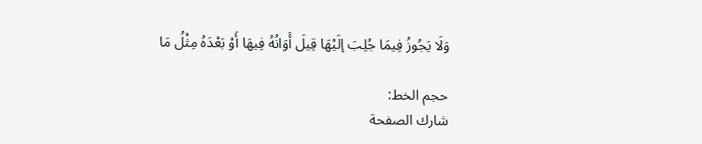وَلَا يَجُوزُ فِيمَا جُلِبَ إلَيْهَا قِيلَ أَوَانُهُ فِيهَا أَوْ بَعْدَهُ مِثْلُ مَا

حجم الخط:
شارك الصفحة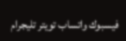فيسبوك واتساب تويتر تليجرام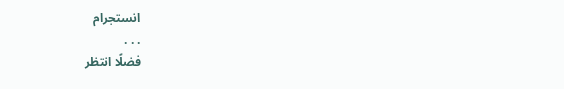انستجرام
. . .
فضلًا انتظر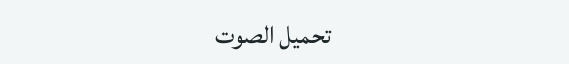تحميل الصوت